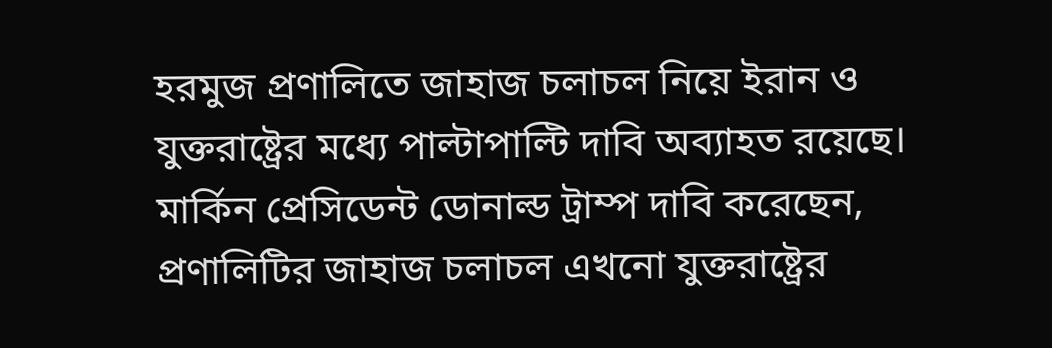হরমুজ প্রণালিতে জাহাজ চলাচল নিয়ে ইরান ও যুক্তরাষ্ট্রের মধ্যে পাল্টাপাল্টি দাবি অব্যাহত রয়েছে। মার্কিন প্রেসিডেন্ট ডোনাল্ড ট্রাম্প দাবি করেছেন, প্রণালিটির জাহাজ চলাচল এখনো যুক্তরাষ্ট্রের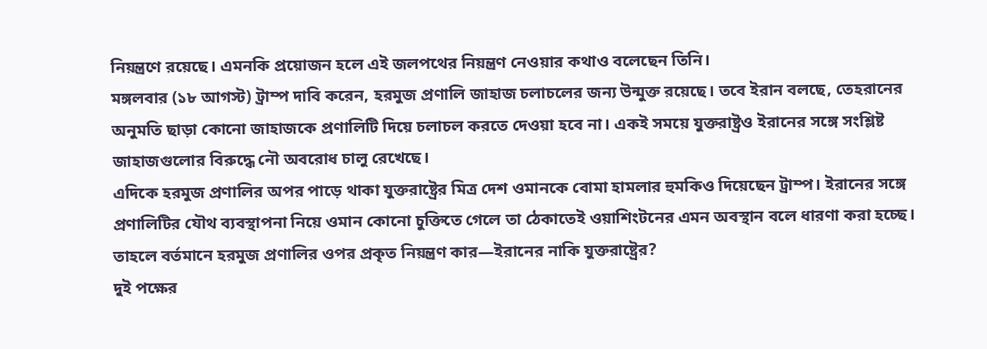নিয়ন্ত্রণে রয়েছে। এমনকি প্রয়োজন হলে এই জলপথের নিয়ন্ত্রণ নেওয়ার কথাও বলেছেন তিনি।
মঙ্গলবার (১৮ আগস্ট) ট্রাম্প দাবি করেন, হরমুজ প্রণালি জাহাজ চলাচলের জন্য উন্মুক্ত রয়েছে। তবে ইরান বলছে, তেহরানের অনুমতি ছাড়া কোনো জাহাজকে প্রণালিটি দিয়ে চলাচল করতে দেওয়া হবে না। একই সময়ে যুক্তরাষ্ট্রও ইরানের সঙ্গে সংশ্লিষ্ট জাহাজগুলোর বিরুদ্ধে নৌ অবরোধ চালু রেখেছে।
এদিকে হরমুজ প্রণালির অপর পাড়ে থাকা যুক্তরাষ্ট্রের মিত্র দেশ ওমানকে বোমা হামলার হুমকিও দিয়েছেন ট্রাম্প। ইরানের সঙ্গে প্রণালিটির যৌথ ব্যবস্থাপনা নিয়ে ওমান কোনো চুক্তিতে গেলে তা ঠেকাতেই ওয়াশিংটনের এমন অবস্থান বলে ধারণা করা হচ্ছে।
তাহলে বর্তমানে হরমুজ প্রণালির ওপর প্রকৃত নিয়ন্ত্রণ কার—ইরানের নাকি যুক্তরাষ্ট্রের?
দুই পক্ষের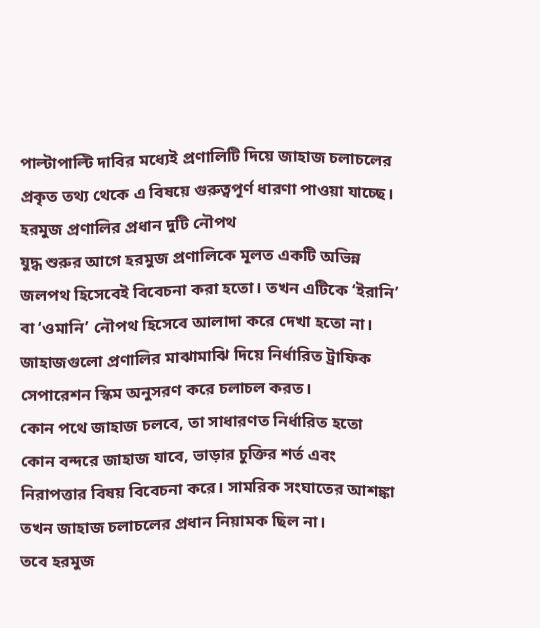পাল্টাপাল্টি দাবির মধ্যেই প্রণালিটি দিয়ে জাহাজ চলাচলের প্রকৃত তথ্য থেকে এ বিষয়ে গুরুত্বপূর্ণ ধারণা পাওয়া যাচ্ছে।
হরমুজ প্রণালির প্রধান দুটি নৌপথ
যুদ্ধ শুরুর আগে হরমুজ প্রণালিকে মূলত একটি অভিন্ন জলপথ হিসেবেই বিবেচনা করা হতো। তখন এটিকে ‘ইরানি’ বা ‘ওমানি’ নৌপথ হিসেবে আলাদা করে দেখা হতো না। জাহাজগুলো প্রণালির মাঝামাঝি দিয়ে নির্ধারিত ট্রাফিক সেপারেশন স্কিম অনুসরণ করে চলাচল করত।
কোন পথে জাহাজ চলবে, তা সাধারণত নির্ধারিত হতো কোন বন্দরে জাহাজ যাবে, ভাড়ার চুক্তির শর্ত এবং নিরাপত্তার বিষয় বিবেচনা করে। সামরিক সংঘাতের আশঙ্কা তখন জাহাজ চলাচলের প্রধান নিয়ামক ছিল না।
তবে হরমুজ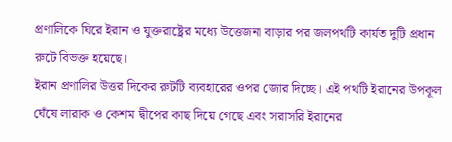প্রণালিকে ঘিরে ইরান ও যুক্তরাষ্ট্রের মধ্যে উত্তেজনা বাড়ার পর জলপথটি কার্যত দুটি প্রধান রুটে বিভক্ত হয়েছে।
ইরান প্রণালির উত্তর দিকের রুটটি ব্যবহারের ওপর জোর দিচ্ছে। এই পথটি ইরানের উপকূল ঘেঁষে লারাক ও কেশম দ্বীপের কাছ দিয়ে গেছে এবং সরাসরি ইরানের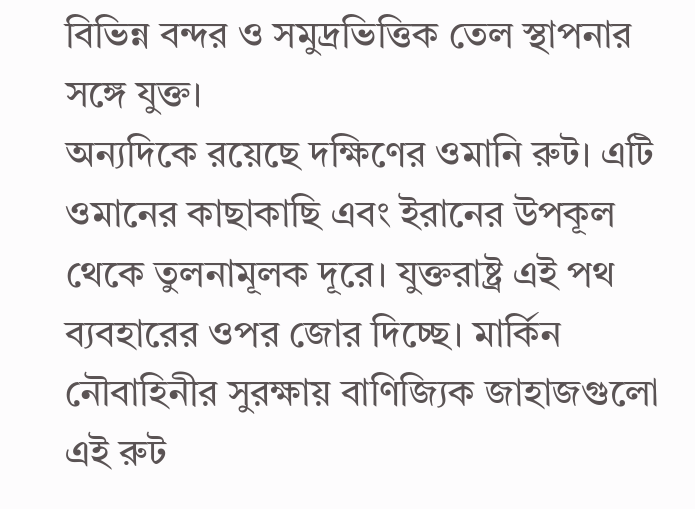বিভিন্ন বন্দর ও সমুদ্রভিত্তিক তেল স্থাপনার সঙ্গে যুক্ত।
অন্যদিকে রয়েছে দক্ষিণের ওমানি রুট। এটি ওমানের কাছাকাছি এবং ইরানের উপকূল থেকে তুলনামূলক দূরে। যুক্তরাষ্ট্র এই পথ ব্যবহারের ওপর জোর দিচ্ছে। মার্কিন নৌবাহিনীর সুরক্ষায় বাণিজ্যিক জাহাজগুলো এই রুট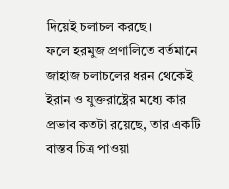দিয়েই চলাচল করছে।
ফলে হরমুজ প্রণালিতে বর্তমানে জাহাজ চলাচলের ধরন থেকেই ইরান ও যুক্তরাষ্ট্রের মধ্যে কার প্রভাব কতটা রয়েছে, তার একটি বাস্তব চিত্র পাওয়া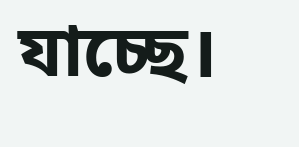যাচ্ছে।